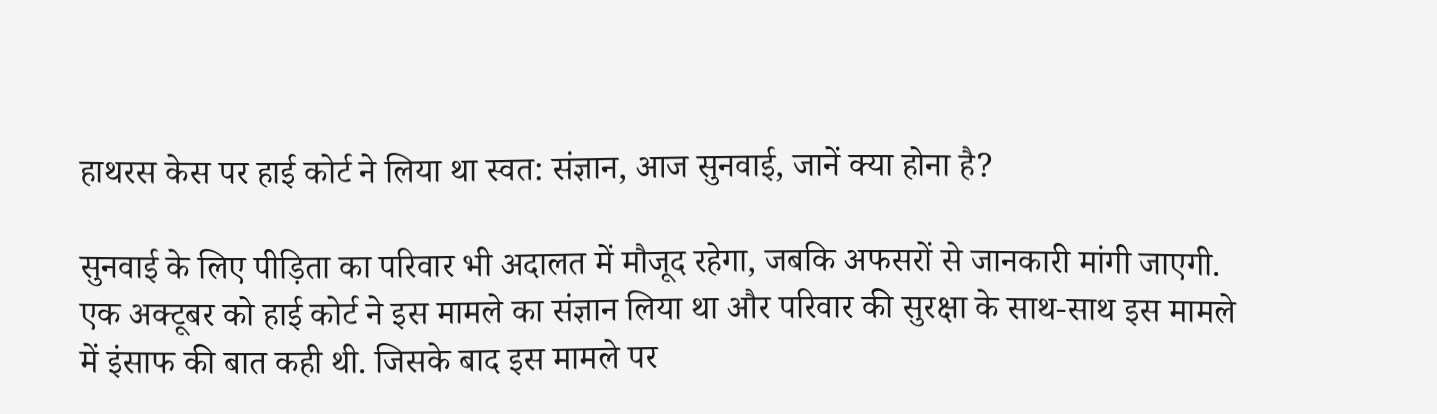हाथरस केस पर हाई कोर्ट ने लिया था स्वत: संज्ञान, आज सुनवाई, जानें क्या होना है?

सुनवाई के लिए पीड़िता का परिवार भी अदालत में मौजूद रहेगा, जबकि अफसरों से जानकारी मांगी जाएगी. एक अक्टूबर को हाई कोर्ट ने इस मामले का संज्ञान लिया था और परिवार की सुरक्षा के साथ-साथ इस मामले में इंसाफ की बात कही थी. जिसके बाद इस मामले पर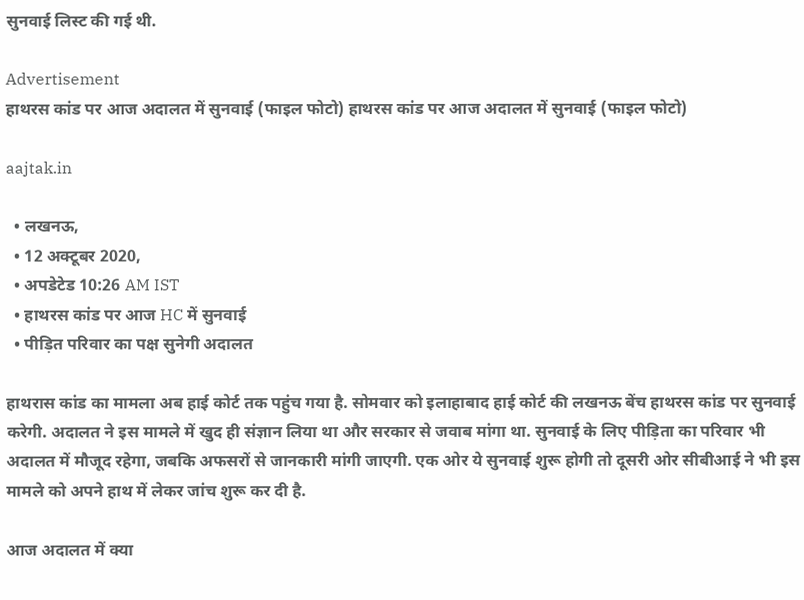सुनवाई लिस्ट की गई थी.

Advertisement
हाथरस कांड पर आज अदालत में सुनवाई (फाइल फोटो) हाथरस कांड पर आज अदालत में सुनवाई (फाइल फोटो)

aajtak.in

  • लखनऊ,
  • 12 अक्टूबर 2020,
  • अपडेटेड 10:26 AM IST
  • हाथरस कांड पर आज HC में सुनवाई
  • पीड़ित परिवार का पक्ष सुनेगी अदालत

हाथरास कांड का मामला अब हाई कोर्ट तक पहुंच गया है. सोमवार को इलाहाबाद हाई कोर्ट की लखनऊ बेंच हाथरस कांड पर सुनवाई करेगी. अदालत ने इस मामले में खुद ही संज्ञान लिया था और सरकार से जवाब मांगा था. सुनवाई के लिए पीड़िता का परिवार भी अदालत में मौजूद रहेगा, जबकि अफसरों से जानकारी मांगी जाएगी. एक ओर ये सुनवाई शुरू होगी तो दूसरी ओर सीबीआई ने भी इस मामले को अपने हाथ में लेकर जांच शुरू कर दी है.

आज अदालत में क्या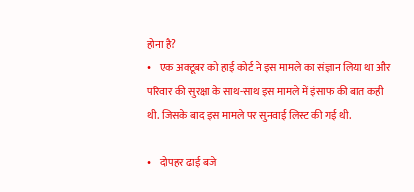होना है?
•    एक अक्टूबर को हाई कोर्ट ने इस मामले का संज्ञान लिया था और परिवार की सुरक्षा के साथ-साथ इस मामले में इंसाफ की बात कही थी. जिसके बाद इस मामले पर सुनवाई लिस्ट की गई थी.

•    दोपहर ढाई बजे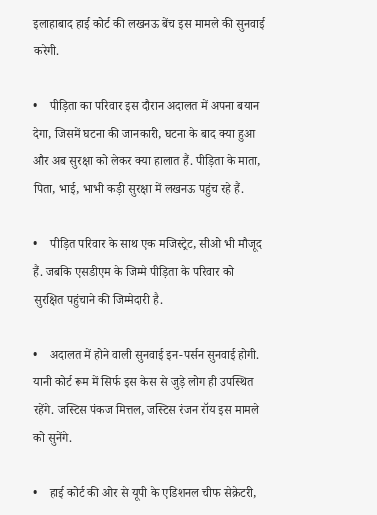इलाहाबाद हाई कोर्ट की लखनऊ बेंच इस मामले की सुनवाई करेगी.

•    पीड़िता का परिवार इस दौरान अदालत में अपना बयान देगा, जिसमें घटना की जानकारी, घटना के बाद क्या हुआ और अब सुरक्षा को लेकर क्या हालात हैं. पीड़िता के माता, पिता, भाई, भाभी कड़ी सुरक्षा में लखनऊ पहुंच रहे हैं.

•    पीड़ित परिवार के साथ एक मजिस्ट्रेट, सीओ भी मौजूद हैं. जबकि एसडीएम के जिम्मे पीड़िता के परिवार को सुरक्षित पहुंचाने की जिम्मेदारी है.

•    अदालत में होने वाली सुनवाई इन-पर्सन सुनवाई होगी. यानी कोर्ट रूम में सिर्फ इस केस से जुड़े लोग ही उपस्थित रहेंगे. जस्टिस पंकज मित्तल, जस्टिस रंजन रॉय इस मामले को सुनेंगे.

•    हाई कोर्ट की ओर से यूपी के एडिशनल चीफ सेक्रेटरी,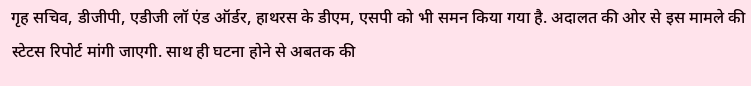गृह सचिव, डीजीपी, एडीजी लॉ एंड ऑर्डर, हाथरस के डीएम, एसपी को भी समन किया गया है. अदालत की ओर से इस मामले की स्टेटस रिपोर्ट मांगी जाएगी. साथ ही घटना होने से अबतक की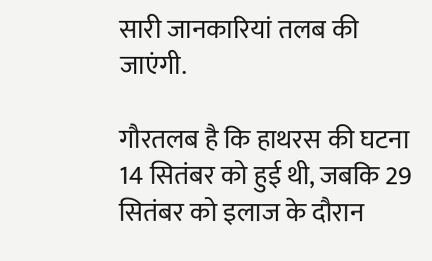सारी जानकारियां तलब की जाएंगी.

गौरतलब है कि हाथरस की घटना 14 सितंबर को हुई थी, जबकि 29 सितंबर को इलाज के दौरान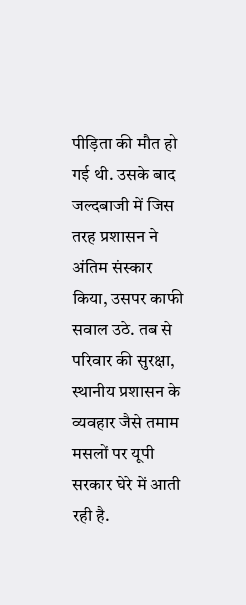पीड़िता की मौत हो गई थी. उसके बाद जल्दबाजी में जिस तरह प्रशासन ने अंतिम संस्कार किया, उसपर काफी सवाल उठे. तब से परिवार की सुरक्षा, स्थानीय प्रशासन के व्यवहार जैसे तमाम मसलों पर यूपी सरकार घेरे में आती रही है.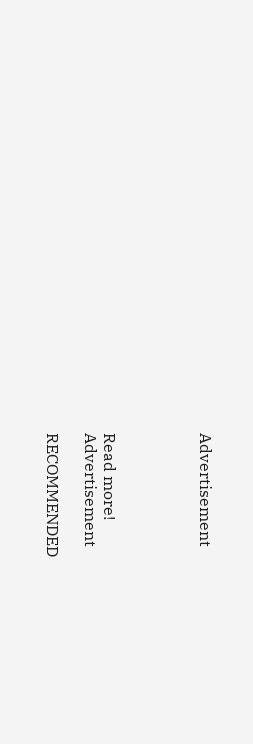Advertisement




Read more!
Advertisement

RECOMMENDED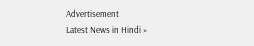Advertisement
Latest News in Hindi »